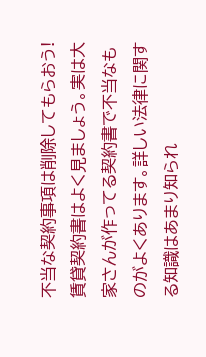不当な契約事項は削除してもらおう!
賃貸契約書はよく見ましょう。実は大家さんが作ってる契約書で不当なものがよくあります。詳しい法律に関する知識はあまり知られ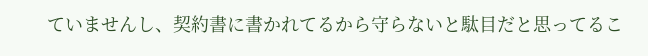ていませんし、契約書に書かれてるから守らないと駄目だと思ってるこ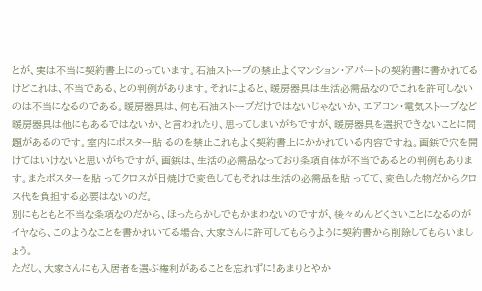とが、実は不当に契約書上にのっています。石油ストーブの禁止よくマンション・アパートの契約書に書かれてるけどこれは、不当である、との判例があります。それによると、暖房器具は生活必需品なのでこれを許可しないのは不当になるのである。暖房器具は、何も石油ストーブだけではないじゃないか、エアコン・電気ストーブなど暖房器具は他にもあるではないか、と言われたり、思ってしまいがちですが、暖房器具を選択できないことに問題があるのです。室内にポスター貼 るのを禁止これもよく契約書上にかかれている内容ですね。画鋲で穴を開けてはいけないと思いがちですが、画鋲は、生活の必需品なっており条項自体が不当であるとの判例もあります。またポスターを貼 ってクロスが日焼けで変色してもそれは生活の必需品を貼 ってて、変色した物だからクロス代を負担する必要はないのだ。
別にもともと不当な条項なのだから、ほったらかしでもかまわないのですが、後々めんどくさいことになるのがイヤなら、このようなことを書かれいてる場合、大家さんに許可してもらうように契約書から削除してもらいましょう。
ただし、大家さんにも入居者を選ぶ権利があることを忘れずに!あまりとやか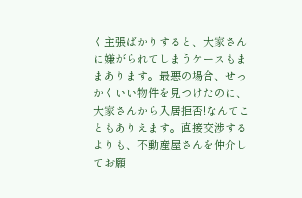く主張ばかりすると、大家さんに嫌がられてしまうケースもままあります。最悪の場合、せっかくいい物件を見つけたのに、大家さんから入居拒否!なんてこともありえます。直接交渉するよりも、不動産屋さんを仲介してお願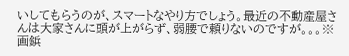いしてもらうのが、スマートなやり方でしょう。最近の不動産屋さんは大家さんに頭が上がらず、弱腰で頼りないのですが。。。※画鋲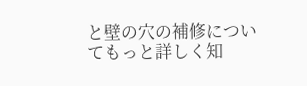と壁の穴の補修についてもっと詳しく知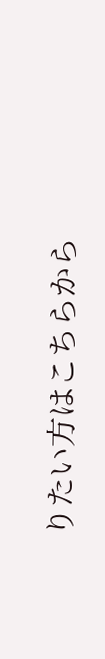りたい方はこちらから